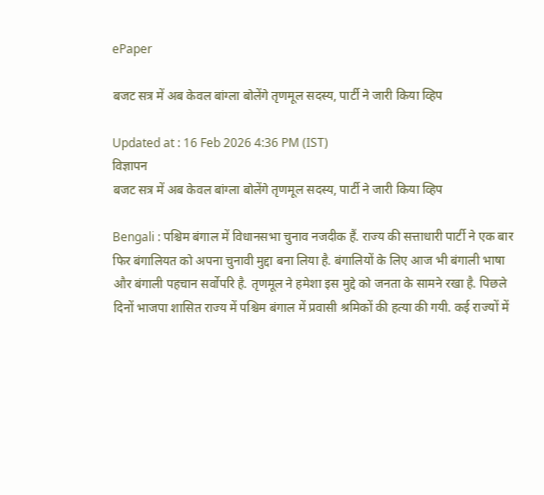ePaper

बजट सत्र में अब केवल बांग्ला बोलेंगे तृणमूल सदस्य, पार्टी ने जारी किया व्हिप

Updated at : 16 Feb 2026 4:36 PM (IST)
विज्ञापन
बजट सत्र में अब केवल बांग्ला बोलेंगे तृणमूल सदस्य, पार्टी ने जारी किया व्हिप

Bengali : पश्चिम बंगाल में विधानसभा चुनाव नजदीक हैं. राज्य की सत्ताधारी पार्टी ने एक बार फिर बंगालियत को अपना चुनावी मुद्दा बना लिया है. बंगालियों के लिए आज भी बंगाली भाषा और बंगाली पहचान सर्वोपरि है. तृणमूल ने हमेशा इस मुद्दे को जनता के सामने रखा है. पिछले दिनों भाजपा शासित राज्य में पश्चिम बंगाल में प्रवासी श्रमिकों की हत्या की गयी. कई राज्यों में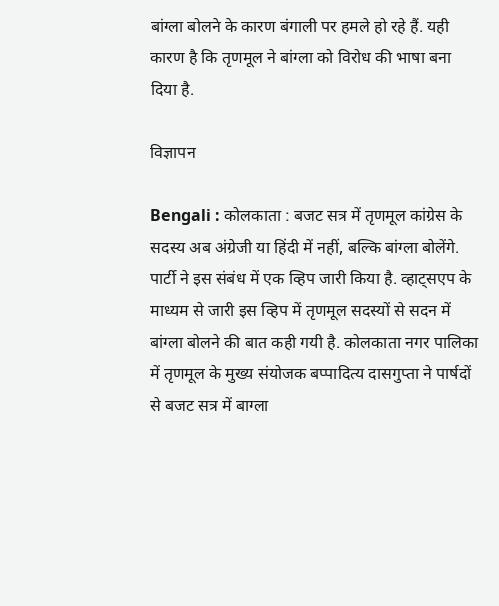बांग्ला बोलने के कारण बंगाली पर हमले हो रहे हैं. यही कारण है कि तृणमूल ने बांग्ला को विरोध की भाषा बना दिया है.

विज्ञापन

Bengali : कोलकाता : बजट सत्र में तृणमूल कांग्रेस के सदस्य अब अंग्रेजी या हिंदी में नहीं, बल्कि बांग्ला बोलेंगे. पार्टी ने इस संबंध में एक व्हिप जारी किया है. व्हाट्सएप के माध्यम से जारी इस व्हिप में तृणमूल सदस्यों से सदन में बांग्ला बोलने की बात कही गयी है. कोलकाता नगर पालिका में तृणमूल के मुख्य संयोजक बप्पादित्य दासगुप्ता ने पार्षदों से बजट सत्र में बाग्ला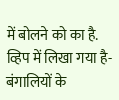में बोलने को का है. व्हिप में लिखा गया है- बंगालियों के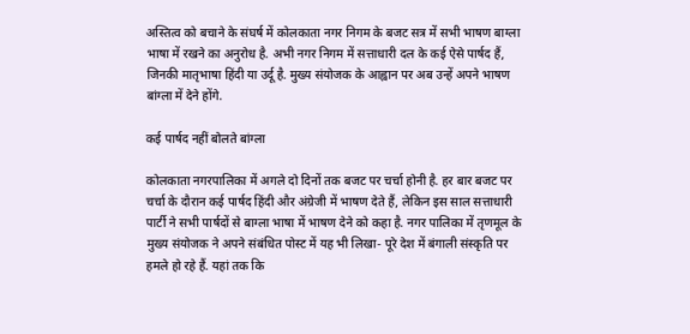अस्तित्व को बचाने के संघर्ष में कोलकाता नगर निगम के बजट सत्र में सभी भाषण बाग्ला भाषा में रखने का अनुरोध है. अभी नगर निगम में सत्ताधारी दल के कई ऐसे पार्षद हैं, जिनकी मातृभाषा हिंदी या उर्दू है. मुख्य संयोजक के आह्वान पर अब उन्हें अपने भाषण बांग्ला में देने होंगे.

कई पार्षद नहीं बोलते बांग्ला

कोलकाता नगरपालिका में अगले दो दिनों तक बजट पर चर्चा होनी है. हर बार बजट पर चर्चा के दौरान कई पार्षद हिंदी और अंग्रेजी में भाषण देते हैं, लेकिन इस साल सत्ताधारी पार्टी ने सभी पार्षदों से बाग्ला भाषा में भाषण देने को कहा है. नगर पालिका में तृणमूल के मुख्य संयोजक ने अपने संबंधित पोस्ट में यह भी लिखा- पूरे देश में बंगाली संस्कृति पर हमले हो रहे हैं. यहां तक कि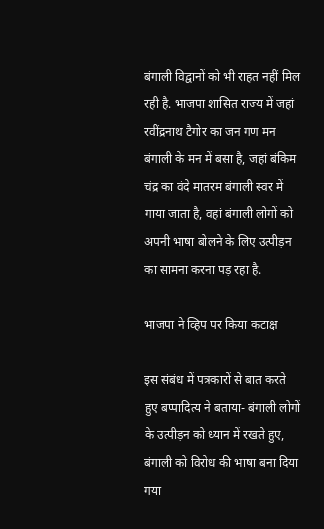बंगाली विद्वानों को भी राहत नहीं मिल रही है. भाजपा शासित राज्य में जहां रवींद्रनाथ टैगोर का जन गण मन बंगाली के मन में बसा है, जहां बंकिम चंद्र का वंदे मातरम बंगाली स्वर में गाया जाता है, वहां बंगाली लोगों को अपनी भाषा बोलने के लिए उत्पीड़न का सामना करना पड़ रहा है.

भाजपा ने व्हिप पर किया कटाक्ष

इस संबंध में पत्रकारों से बात करते हुए बप्पादित्य ने बताया- बंगाली लोगों के उत्पीड़न को ध्यान में रखते हुए, बंगाली को विरोध की भाषा बना दिया गया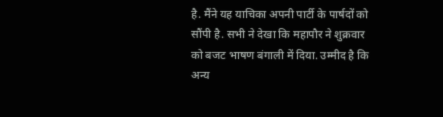है. मैंने यह याचिका अपनी पार्टी के पार्षदों को सौंपी है. सभी ने देखा कि महापौर ने शुक्रवार को बजट भाषण बंगाली में दिया. उम्मीद है कि अन्य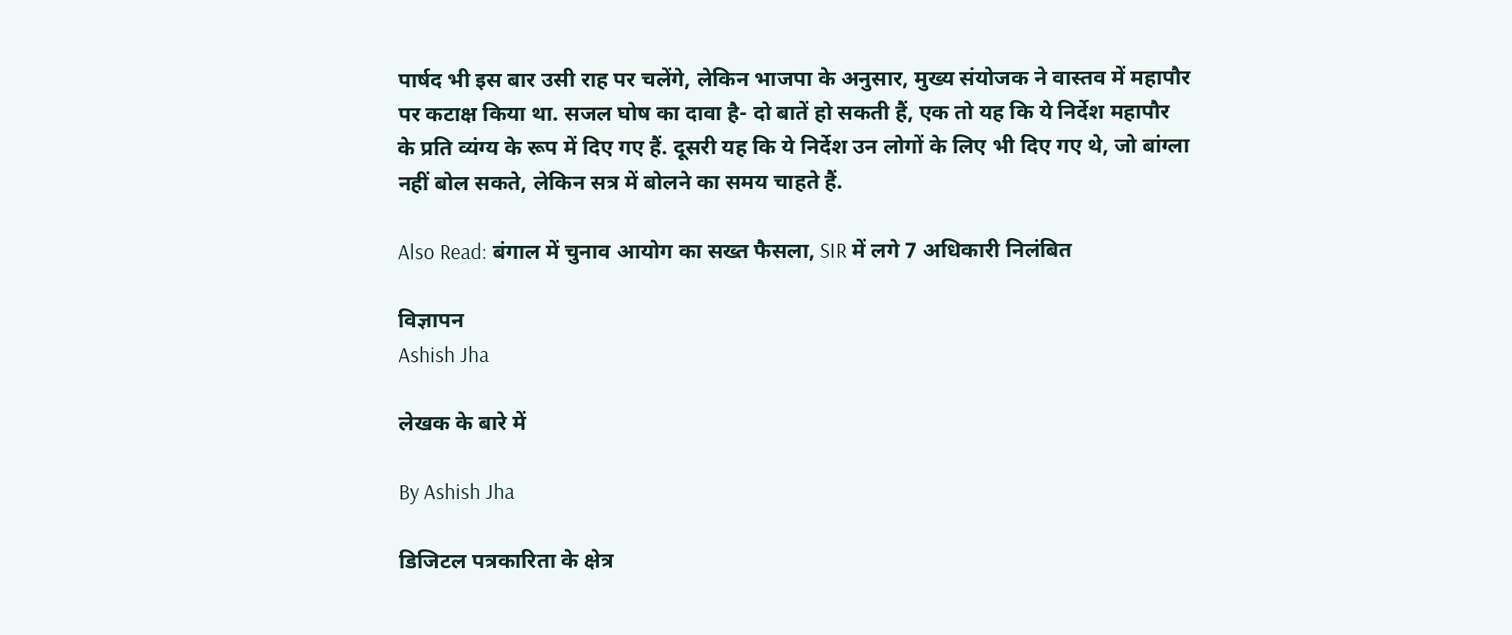पार्षद भी इस बार उसी राह पर चलेंगे, लेकिन भाजपा के अनुसार, मुख्य संयोजक ने वास्तव में महापौर पर कटाक्ष किया था. सजल घोष का दावा है- दो बातें हो सकती हैं, एक तो यह कि ये निर्देश महापौर के प्रति व्यंग्य के रूप में दिए गए हैं. दूसरी यह कि ये निर्देश उन लोगों के लिए भी दिए गए थे, जो बांग्ला नहीं बोल सकते, लेकिन सत्र में बोलने का समय चाहते हैं.

Also Read: बंगाल में चुनाव आयोग का सख्त फैसला, SIR में लगे 7 अधिकारी निलंबित

विज्ञापन
Ashish Jha

लेखक के बारे में

By Ashish Jha

डिजिटल पत्रकारिता के क्षेत्र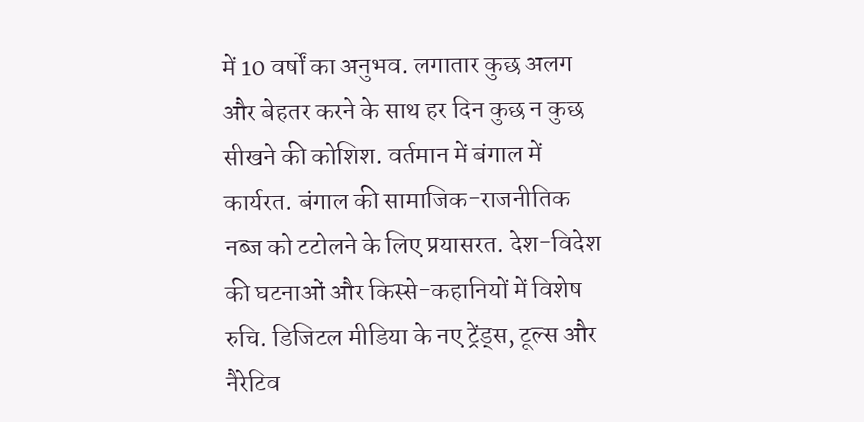में 10 वर्षों का अनुभव. लगातार कुछ अलग और बेहतर करने के साथ हर दिन कुछ न कुछ सीखने की कोशिश. वर्तमान में बंगाल में कार्यरत. बंगाल की सामाजिक-राजनीतिक नब्ज को टटोलने के लिए प्रयासरत. देश-विदेश की घटनाओं और किस्से-कहानियों में विशेष रुचि. डिजिटल मीडिया के नए ट्रेंड्स, टूल्स और नैरेटिव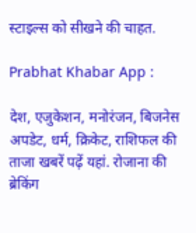स्टाइल्स को सीखने की चाहत.

Prabhat Khabar App :

देश, एजुकेशन, मनोरंजन, बिजनेस अपडेट, धर्म, क्रिकेट, राशिफल की ताजा खबरें पढ़ें यहां. रोजाना की ब्रेकिंग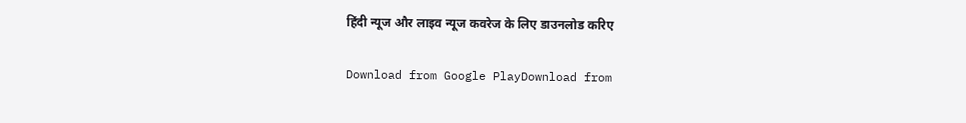हिंदी न्यूज और लाइव न्यूज कवरेज के लिए डाउनलोड करिए

Download from Google PlayDownload from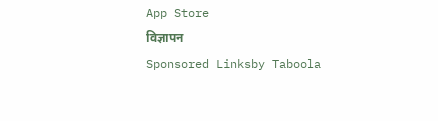App Store
विज्ञापन
Sponsored Linksby Taboola